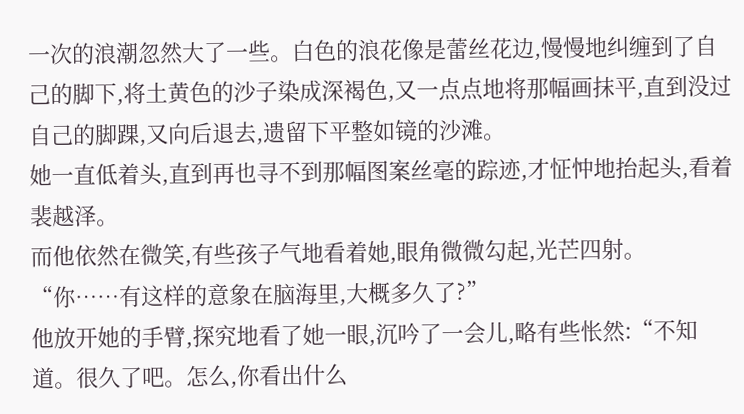一次的浪潮忽然大了一些。白色的浪花像是蕾丝花边,慢慢地纠缠到了自己的脚下,将土黄色的沙子染成深褐色,又一点点地将那幅画抹平,直到没过自己的脚踝,又向后退去,遗留下平整如镜的沙滩。
她一直低着头,直到再也寻不到那幅图案丝毫的踪迹,才怔忡地抬起头,看着裴越泽。
而他依然在微笑,有些孩子气地看着她,眼角微微勾起,光芒四射。
“你……有这样的意象在脑海里,大概多久了?”
他放开她的手臂,探究地看了她一眼,沉吟了一会儿,略有些怅然:“不知道。很久了吧。怎么,你看出什么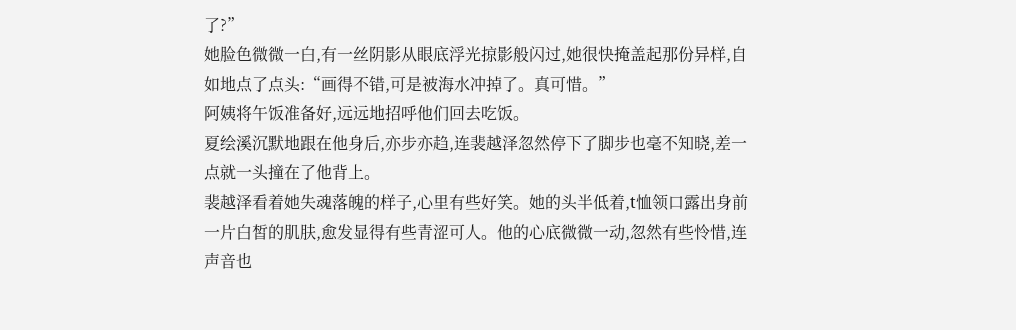了?”
她脸色微微一白,有一丝阴影从眼底浮光掠影般闪过,她很快掩盖起那份异样,自如地点了点头:“画得不错,可是被海水冲掉了。真可惜。”
阿姨将午饭准备好,远远地招呼他们回去吃饭。
夏绘溪沉默地跟在他身后,亦步亦趋,连裴越泽忽然停下了脚步也毫不知晓,差一点就一头撞在了他背上。
裴越泽看着她失魂落魄的样子,心里有些好笑。她的头半低着,t恤领口露出身前一片白皙的肌肤,愈发显得有些青涩可人。他的心底微微一动,忽然有些怜惜,连声音也